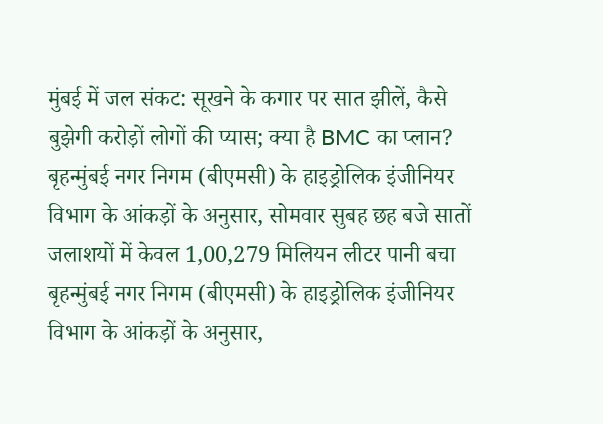मुंबई में जल संकट: सूखने के कगार पर सात झीलें, कैसे बुझेगी करोड़ों लोगों की प्यास; क्या है BMC का प्लान?
बृहन्मुंबई नगर निगम (बीएमसी) के हाइड्रोलिक इंजीनियर विभाग के आंकड़ों के अनुसार, सोमवार सुबह छह बजे सातों जलाशयों में केवल 1,00,279 मिलियन लीटर पानी बचा
बृहन्मुंबई नगर निगम (बीएमसी) के हाइड्रोलिक इंजीनियर विभाग के आंकड़ों के अनुसार,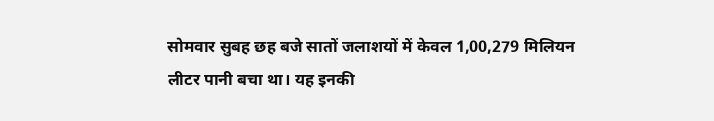सोमवार सुबह छह बजे सातों जलाशयों में केवल 1,00,279 मिलियन लीटर पानी बचा था। यह इनकी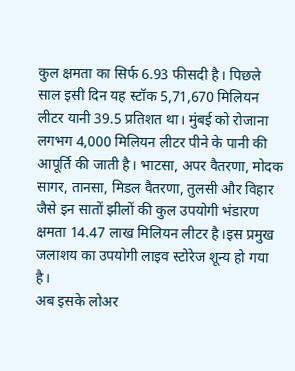कुल क्षमता का सिर्फ 6.93 फीसदी है। पिछले साल इसी दिन यह स्टॉक 5,71,670 मिलियन लीटर यानी 39.5 प्रतिशत था। मुंबई को रोजाना लगभग 4,000 मिलियन लीटर पीने के पानी की आपूर्ति की जाती है। भाटसा, अपर वैतरणा, मोदक सागर, तानसा, मिडल वैतरणा, तुलसी और विहार जैसे इन सातों झीलों की कुल उपयोगी भंडारण क्षमता 14.47 लाख मिलियन लीटर है।इस प्रमुख जलाशय का उपयोगी लाइव स्टोरेज शून्य हो गया है।
अब इसके लोअर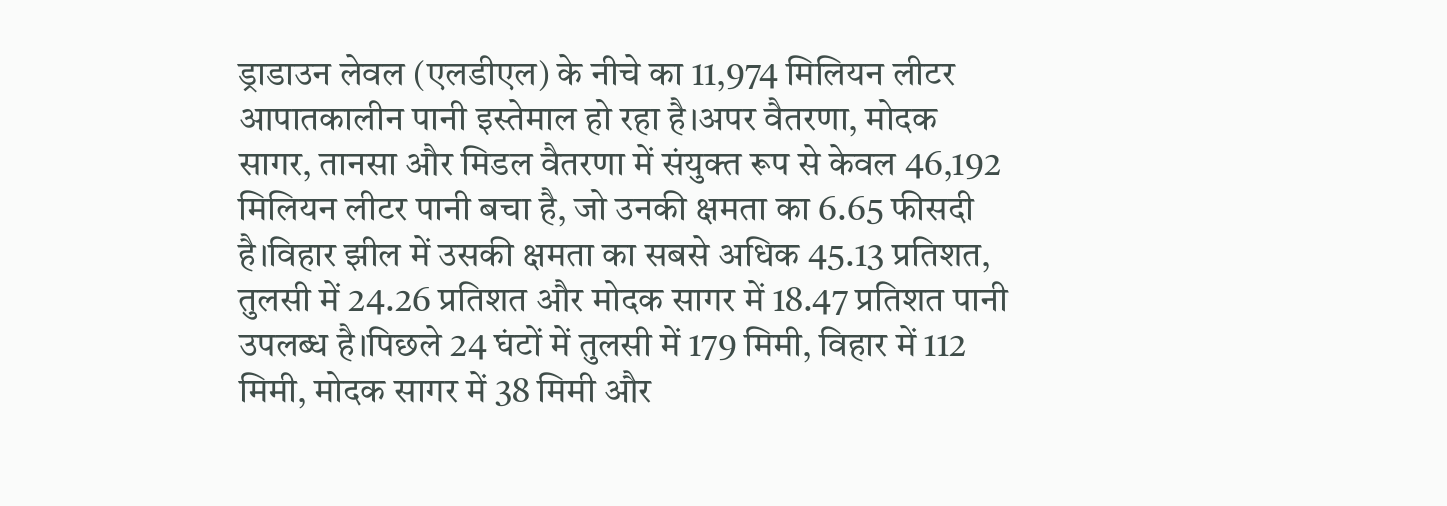ड्राडाउन लेवल (एलडीएल) के नीचे का 11,974 मिलियन लीटर आपातकालीन पानी इस्तेमाल हो रहा है।अपर वैतरणा, मोदक सागर, तानसा और मिडल वैतरणा में संयुक्त रूप से केवल 46,192 मिलियन लीटर पानी बचा है, जो उनकी क्षमता का 6.65 फीसदी है।विहार झील में उसकी क्षमता का सबसे अधिक 45.13 प्रतिशत, तुलसी में 24.26 प्रतिशत और मोदक सागर में 18.47 प्रतिशत पानी उपलब्ध है।पिछले 24 घंटों में तुलसी में 179 मिमी, विहार में 112 मिमी, मोदक सागर में 38 मिमी और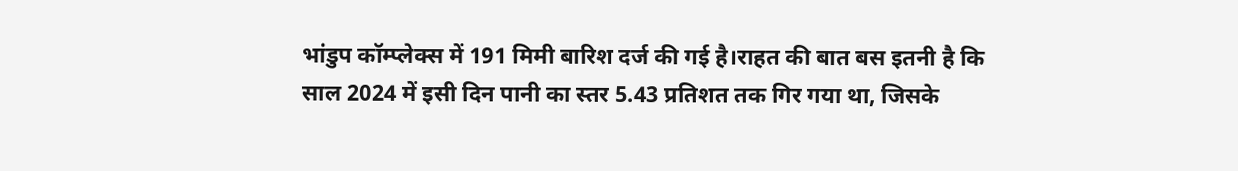भांडुप कॉम्प्लेक्स में 191 मिमी बारिश दर्ज की गई है।राहत की बात बस इतनी है कि साल 2024 में इसी दिन पानी का स्तर 5.43 प्रतिशत तक गिर गया था, जिसके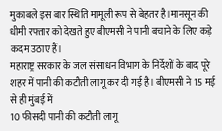मुकाबले इस बार स्थिति मामूली रूप से बेहतर है।मानसून की धीमी रफ्तार को देखते हुए बीएमसी ने पानी बचाने के लिए कड़े कदम उठाए हैं।
महाराष्ट्र सरकार के जल संसाधन विभाग के निर्देशों के बाद पूरे शहर में पानी की कटौती लागू कर दी गई है। बीएमसी ने 15 मई से ही मुंबई में
10 फीसदी पानी की कटौती लागू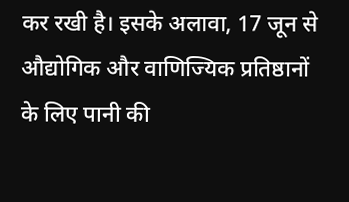कर रखी है। इसके अलावा, 17 जून से औद्योगिक और वाणिज्यिक प्रतिष्ठानों के लिए पानी की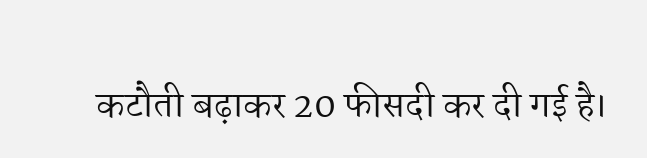कटौती बढ़ाकर 20 फीसदी कर दी गई है।